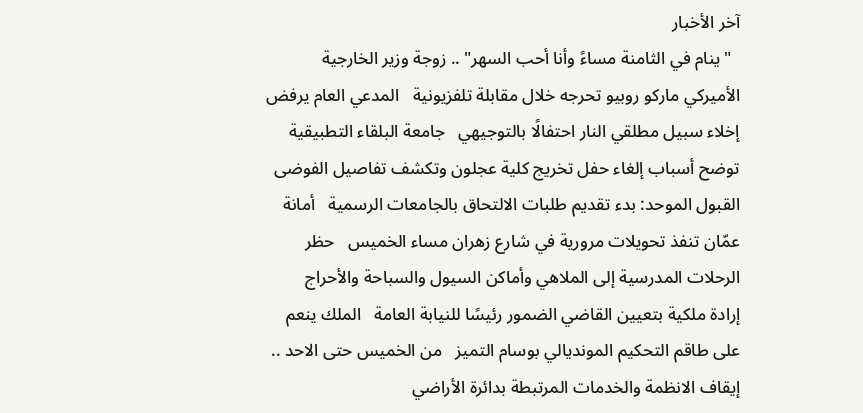آخر الأخبار
  "ينام في الثامنة مساءً وأنا أحب السهر" .. زوجة وزير الخارجية الأميركي ماركو روبيو تحرجه خلال مقابلة تلفزيونية   المدعي العام يرفض إخلاء سبيل مطلقي النار احتفالًا بالتوجيهي   جامعة البلقاء التطبيقية توضح أسباب إلغاء حفل تخريج كلية عجلون وتكشف تفاصيل الفوضى   القبول الموحد: بدء تقديم طلبات الالتحاق بالجامعات الرسمية   أمانة عمّان تنفذ تحويلات مرورية في شارع زهران مساء الخميس   حظر الرحلات المدرسية إلى الملاهي وأماكن السيول والسباحة والأحراج   إرادة ملكية بتعيين القاضي الضمور رئيسًا للنيابة العامة   الملك ينعم على طاقم التحكيم المونديالي بوسام التميز   من الخميس حتى الاحد .. إيقاف الانظمة والخدمات المرتبطة بدائرة الأراضي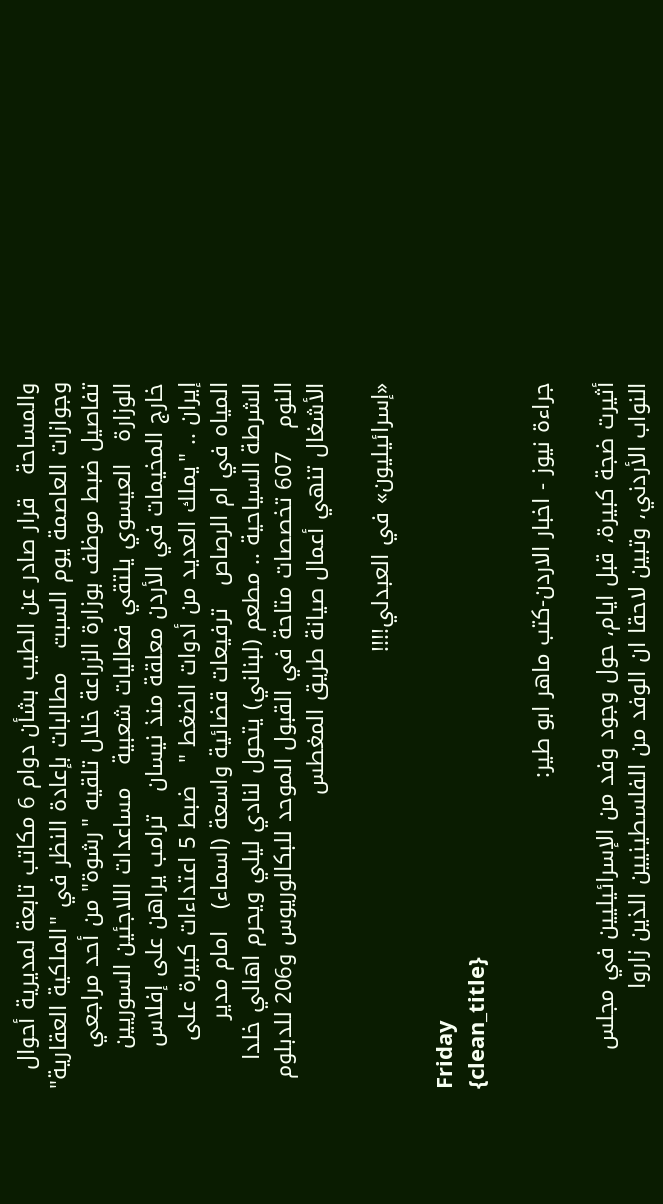والمساحة   قرار صادر عن الطيب بشأن دوام 6 مكاتب تابعة لمديرية أحوال وجوازات العاصمة يوم السبت   مطالبات بإعادة النظر في "الملكية العقارية"   تفاصيل ضبط موظف بوزارة الزراعة خلال تلقيه "رشوة" من أحد مراجعي الوزارة   العيسوي يلتقي فعاليات شعبية   مساعدات اللاجئين السوريين خارج المخيمات في الأردن معلقة منذ نيسان   ترامب يراهن على إفلاس إيران .. "يملك العديد من أدوات الضغط "   ضبط 5 اعتداءات كبيرة على المياه في ام الرصاص   ترفيعات قضائية واسعة (اسماء)   امام مدير الشرطة السياحية .. مطعم (لبناني) يتحول لنادي ليلي ويحرم اهالي خلدا النوم   607 تخصصات متاحة في القبول الموحد للبكالوريوس و206 للدبلوم   الأشغال تنهي أعمال صيانة طريق المغطس

«إسرائيليون» في العبدلي!!!!

Friday
{clean_title}

جراءة نيوز - اخبار الاردن-كتب ماهر ابو طير:

أثيرت ضجة كبيرة، قبل ايام، حول وجود وفد من الإسرائيليين في مجلس النواب الأردني، وتبين لاحقا ان الوفد من الفلسطينيين الذين زاروا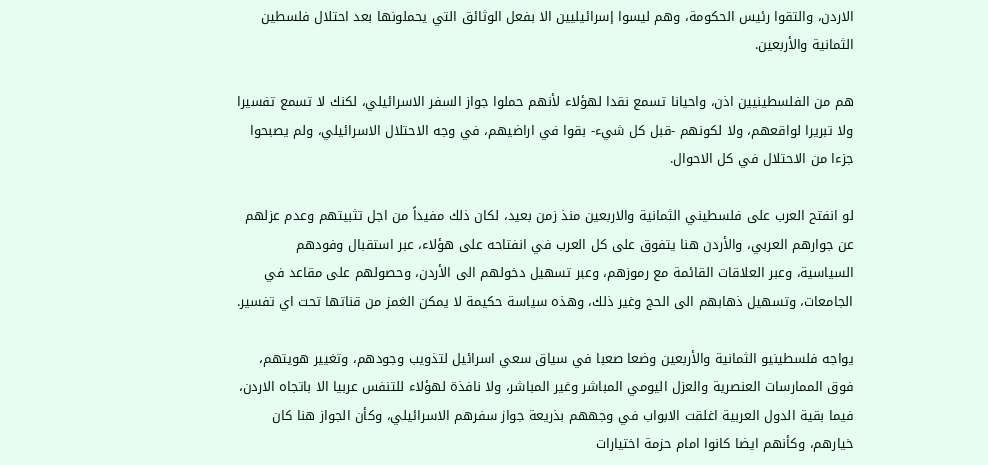الاردن، والتقوا رئيس الحكومة، وهم ليسوا إسرائيليين الا بفعل الوثائق التي يحملونها بعد احتلال فلسطين الثمانية والأربعين.

هم من الفلسطينيين اذن، واحيانا تسمع نقدا لهؤلاء لأنهم حملوا جواز السفر الاسرائيلي، لكنك لا تسمع تفسيرا ولا تبريرا لواقعهم، ولا لكونهم -قبل كل شيء- بقوا في اراضيهم، في وجه الاحتلال الاسرائيلي، ولم يصبحوا جزءا من الاحتلال في كل الاحوال.

لو انفتح العرب على فلسطيني الثمانية والاربعين منذ زمن بعيد، لكان ذلك مفيداً من اجل تثبيتهم وعدم عزلهم عن جوارهم العربي، والأردن هنا يتفوق على كل العرب في انفتاحه على هؤلاء، عبر استقبال وفودهم السياسية، وعبر العلاقات القائمة مع رموزهم، وعبر تسهيل دخولهم الى الأردن، وحصولهم على مقاعد في الجامعات، وتسهيل ذهابهم الى الحج وغير ذلك، وهذه سياسة حكيمة لا يمكن الغمز من قناتها تحت اي تفسير.

يواجه فلسطينيو الثمانية والأربعين وضعا صعبا في سياق سعي اسرائيل لتذويب وجودهم، وتغيير هويتهم، فوق الممارسات العنصرية والعزل اليومي المباشر وغير المباشر، ولا نافذة لهؤلاء للتنفس عربيا الا باتجاه الاردن، فيما بقية الدول العربية اغلقت الابواب في وجههم بذريعة جواز سفرهم الاسرائيلي، وكأن الجواز هنا كان خيارهم، وكأنهم ايضا كانوا امام حزمة اختيارات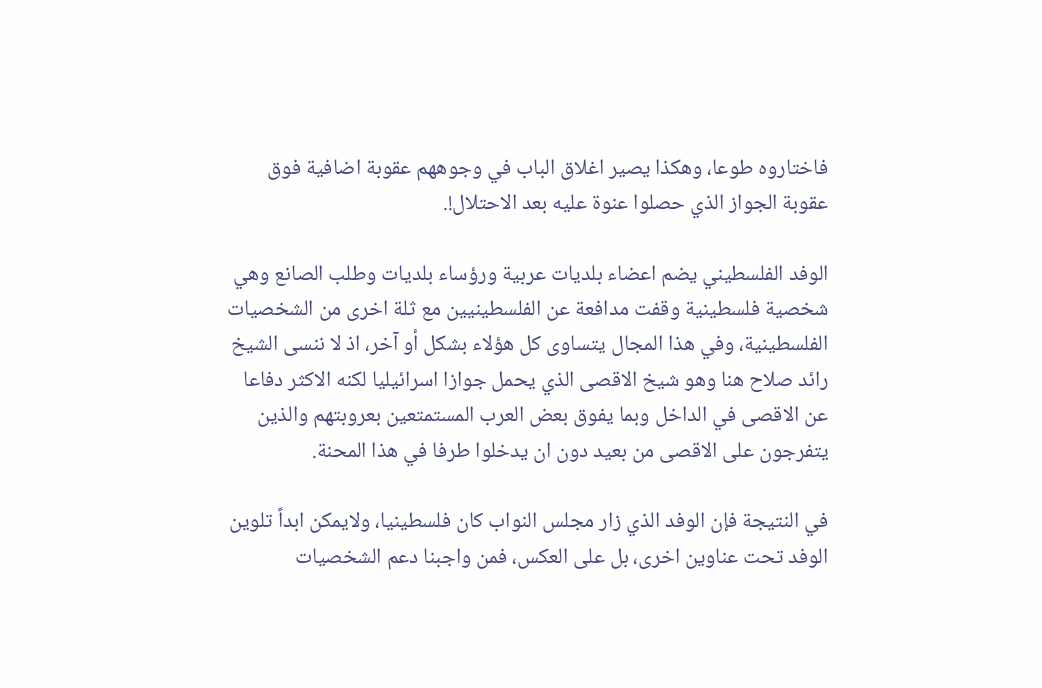فاختاروه طوعا، وهكذا يصير اغلاق الباب في وجوههم عقوبة اضافية فوق عقوبة الجواز الذي حصلوا عنوة عليه بعد الاحتلال!.

الوفد الفلسطيني يضم اعضاء بلديات عربية ورؤساء بلديات وطلب الصانع وهي شخصية فلسطينية وقفت مدافعة عن الفلسطينيين مع ثلة اخرى من الشخصيات الفلسطينية، وفي هذا المجال يتساوى كل هؤلاء بشكل أو آخر، اذ لا ننسى الشيخ رائد صلاح هنا وهو شيخ الاقصى الذي يحمل جوازا اسرائيليا لكنه الاكثر دفاعا عن الاقصى في الداخل وبما يفوق بعض العرب المستمتعين بعروبتهم والذين يتفرجون على الاقصى من بعيد دون ان يدخلوا طرفا في هذا المحنة.

في النتيجة فإن الوفد الذي زار مجلس النواب كان فلسطينيا، ولايمكن ابداً تلوين الوفد تحت عناوين اخرى، بل على العكس، فمن واجبنا دعم الشخصيات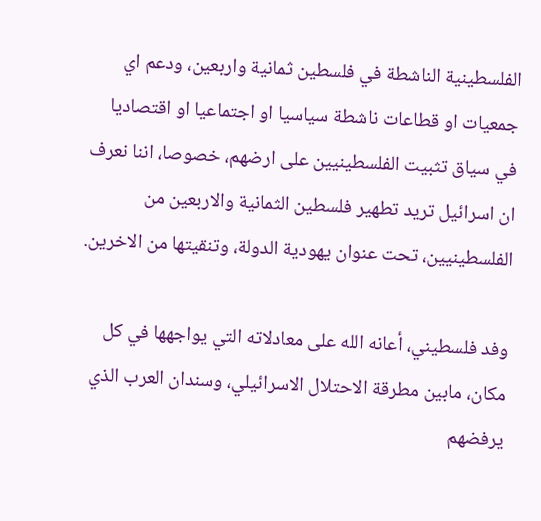الفلسطينية الناشطة في فلسطين ثمانية واربعين، ودعم اي جمعيات او قطاعات ناشطة سياسيا او اجتماعيا او اقتصاديا في سياق تثبيت الفلسطينيين على ارضهم، خصوصا، اننا نعرف ان اسرائيل تريد تطهير فلسطين الثمانية والاربعين من الفلسطينيين، تحت عنوان يهودية الدولة، وتنقيتها من الاخرين.

وفد فلسطيني، أعانه الله على معادلاته التي يواجهها في كل مكان، مابين مطرقة الاحتلال الاسرائيلي، وسندان العرب الذي يرفضهم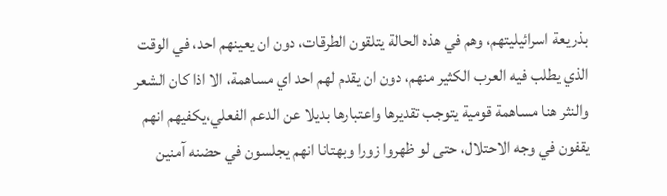بذريعة اسرائيليتهم، وهم في هذه الحالة يتلقون الطرقات، دون ان يعينهم احد، في الوقت الذي يطلب فيه العرب الكثير منهم، دون ان يقدم لهم احد اي مساهمة، الا اذا كان الشعر والنثر هنا مساهمة قومية يتوجب تقديرها واعتبارها بديلا عن الدعم الفعلي،يكفيهم انهم يقفون في وجه الاحتلال، حتى لو ظهروا زورا وبهتانا انهم يجلسون في حضنه آمنين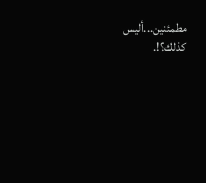مطمئنين...أليس كذلك؟!.